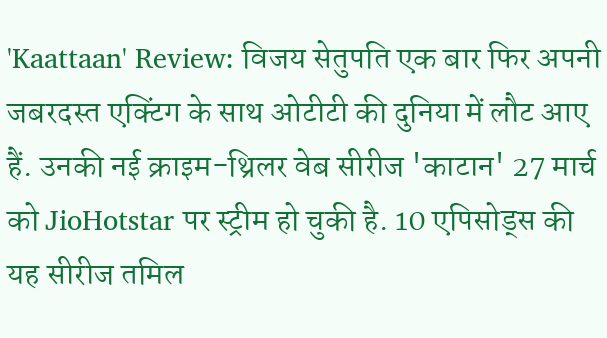'Kaattaan' Review: विजय सेतुपति एक बार फिर अपनी जबरदस्त एक्टिंग के साथ ओटीटी की दुनिया में लौट आए हैं. उनकी नई क्राइम-थ्रिलर वेब सीरीज 'काटान' 27 मार्च को JioHotstar पर स्ट्रीम हो चुकी है. 10 एपिसोड्स की यह सीरीज तमिल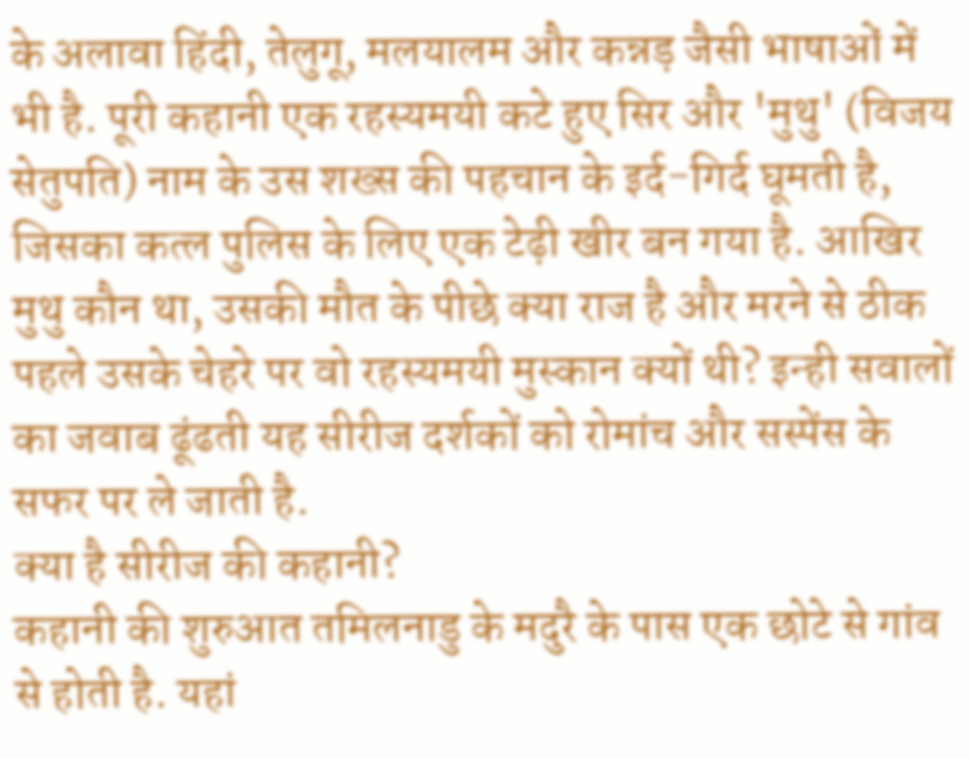के अलावा हिंदी, तेलुगू, मलयालम और कन्नड़ जैसी भाषाओं में भी है. पूरी कहानी एक रहस्यमयी कटे हुए सिर और 'मुथु' (विजय सेतुपति) नाम के उस शख्स की पहचान के इर्द-गिर्द घूमती है, जिसका कत्ल पुलिस के लिए एक टेढ़ी खीर बन गया है. आखिर मुथु कौन था, उसकी मौत के पीछे क्या राज है और मरने से ठीक पहले उसके चेहरे पर वो रहस्यमयी मुस्कान क्यों थी? इन्ही सवालों का जवाब ढूंढती यह सीरीज दर्शकों को रोमांच और सस्पेंस के सफर पर ले जाती है.
क्या है सीरीज की कहानी?
कहानी की शुरुआत तमिलनाडु के मदुरै के पास एक छोटे से गांव से होती है. यहां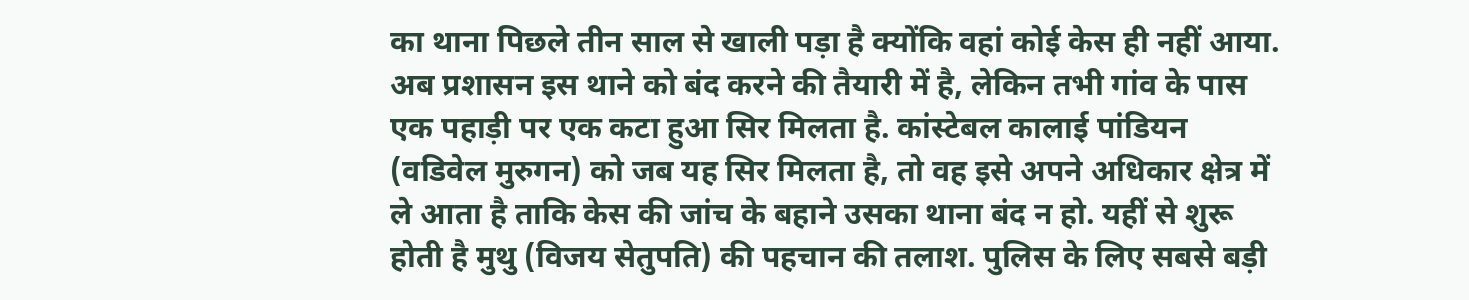का थाना पिछले तीन साल से खाली पड़ा है क्योंकि वहां कोई केस ही नहीं आया. अब प्रशासन इस थाने को बंद करने की तैयारी में है, लेकिन तभी गांव के पास एक पहाड़ी पर एक कटा हुआ सिर मिलता है. कांस्टेबल कालाई पांडियन (वडिवेल मुरुगन) को जब यह सिर मिलता है, तो वह इसे अपने अधिकार क्षेत्र में ले आता है ताकि केस की जांच के बहाने उसका थाना बंद न हो. यहीं से शुरू होती है मुथु (विजय सेतुपति) की पहचान की तलाश. पुलिस के लिए सबसे बड़ी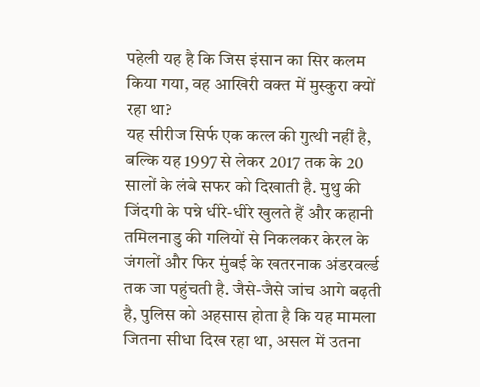पहेली यह है कि जिस इंसान का सिर कलम किया गया, वह आखिरी वक्त में मुस्कुरा क्यों रहा था?
यह सीरीज सिर्फ एक कत्ल की गुत्थी नहीं है, बल्कि यह 1997 से लेकर 2017 तक के 20 सालों के लंबे सफर को दिखाती है. मुथु की जिंदगी के पन्ने धीरे-धीरे खुलते हैं और कहानी तमिलनाडु की गलियों से निकलकर केरल के जंगलों और फिर मुंबई के खतरनाक अंडरवर्ल्ड तक जा पहुंचती है. जैसे-जैसे जांच आगे बढ़ती है, पुलिस को अहसास होता है कि यह मामला जितना सीधा दिख रहा था, असल में उतना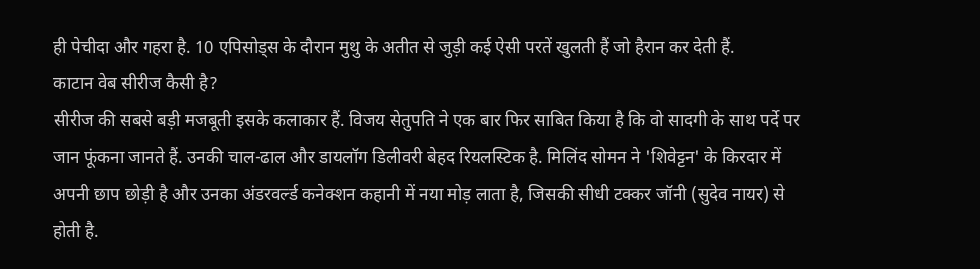ही पेचीदा और गहरा है. 10 एपिसोड्स के दौरान मुथु के अतीत से जुड़ी कई ऐसी परतें खुलती हैं जो हैरान कर देती हैं.
काटान वेब सीरीज कैसी है?
सीरीज की सबसे बड़ी मजबूती इसके कलाकार हैं. विजय सेतुपति ने एक बार फिर साबित किया है कि वो सादगी के साथ पर्दे पर जान फूंकना जानते हैं. उनकी चाल-ढाल और डायलॉग डिलीवरी बेहद रियलस्टिक है. मिलिंद सोमन ने 'शिवेट्टन' के किरदार में अपनी छाप छोड़ी है और उनका अंडरवर्ल्ड कनेक्शन कहानी में नया मोड़ लाता है, जिसकी सीधी टक्कर जॉनी (सुदेव नायर) से होती है.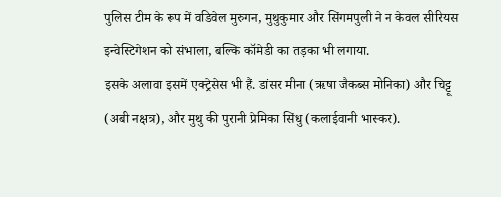पुलिस टीम के रूप में वडिवेल मुरुगन, मुथुकुमार और सिंगमपुली ने न केवल सीरियस इन्वेस्टिगेशन को संभाला, बल्कि कॉमेडी का तड़का भी लगाया.
इसके अलावा इसमें एक्ट्रेसेस भी हैं. डांसर मीना (ऋषा जैकब्स मोनिका) और चिट्टू (अबी नक्षत्र), और मुथु की पुरानी प्रेमिका सिंधु (कलाईवानी भास्कर).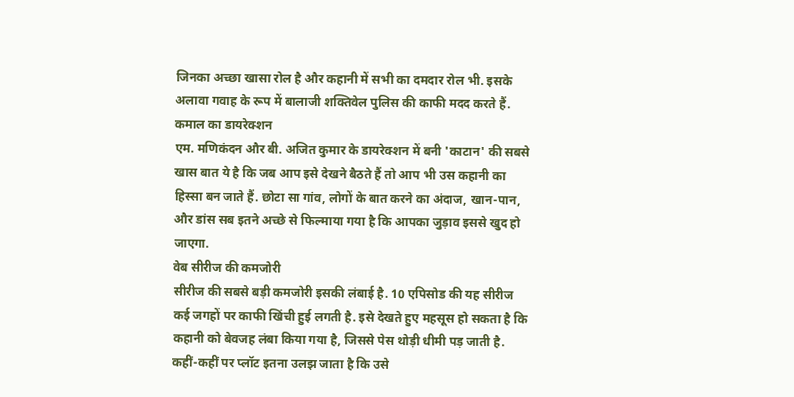जिनका अच्छा खासा रोल है और कहानी में सभी का दमदार रोल भी. इसके अलावा गवाह के रूप में बालाजी शक्तिवेल पुलिस की काफी मदद करते हैं.
कमाल का डायरेक्शन
एम. मणिकंदन और बी. अजित कुमार के डायरेक्शन में बनी 'काटान' की सबसे खास बात ये है कि जब आप इसे देखने बैठते हैं तो आप भी उस कहानी का हिस्सा बन जाते हैं. छोटा सा गांव, लोगों के बात करने का अंदाज, खान-पान, और डांस सब इतने अच्छे से फिल्माया गया है कि आपका जुड़ाव इससे खुद हो जाएगा.
वेब सीरीज की कमजोरी
सीरीज की सबसे बड़ी कमजोरी इसकी लंबाई है. 10 एपिसोड की यह सीरीज कई जगहों पर काफी खिंची हुई लगती है. इसे देखते हुए महसूस हो सकता है कि कहानी को बेवजह लंबा किया गया है, जिससे पेस थोड़ी धीमी पड़ जाती है. कहीं-कहीं पर प्लॉट इतना उलझ जाता है कि उसे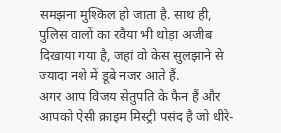समझना मुश्किल हो जाता है. साथ ही, पुलिस वालों का रवैया भी थोड़ा अजीब दिखाया गया है, जहां वो केस सुलझाने से ज्यादा नशे में डूबे नजर आते हैं.
अगर आप विजय सेतुपति के फैन हैं और आपको ऐसी क्राइम मिस्ट्री पसंद है जो धीरे-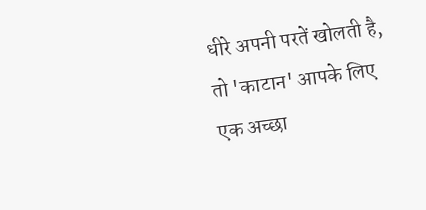धीरे अपनी परतें खोलती है, तो 'काटान' आपके लिए एक अच्छा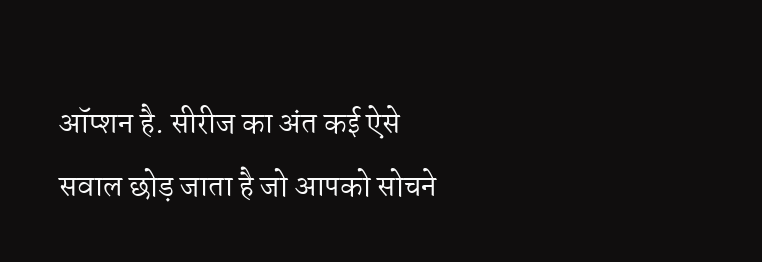ऑप्शन है. सीरीज का अंत कई ऐसे सवाल छोड़ जाता है जो आपको सोचने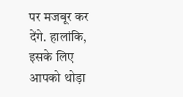पर मजबूर कर देंगे. हालांकि, इसके लिए आपको थोड़ा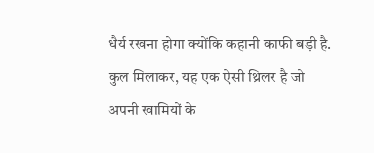धैर्य रखना होगा क्योंकि कहानी काफी बड़ी है. कुल मिलाकर, यह एक ऐसी थ्रिलर है जो अपनी खामियों के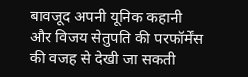बावजूद अपनी यूनिक कहानी और विजय सेतुपति की परफॉर्मेंस की वजह से देखी जा सकती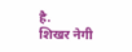है.
शिखर नेगी